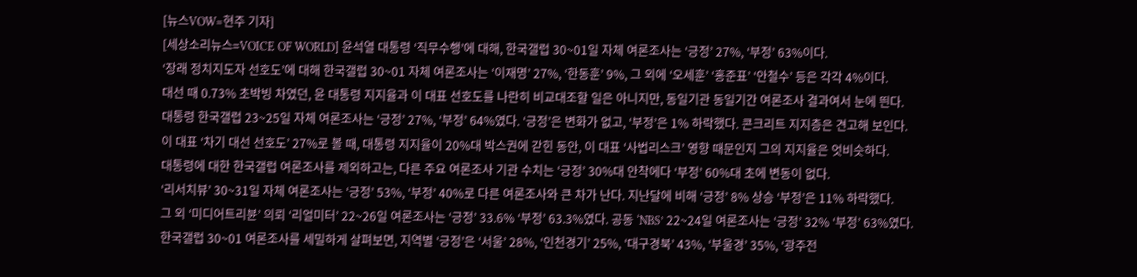[뉴스VOW=현주 기자]
[세상소리뉴스=VOICE OF WORLD] 윤석열 대통령 ‘직무수행’에 대해, 한국갤럽 30~01일 자체 여론조사는 ‘긍정’ 27%, ‘부정’ 63%이다.
‘장래 정치지도자 선호도’에 대해 한국갤럽 30~01 자체 여론조사는 ‘이재명’ 27%, ‘한동훈’ 9%, 그 외에 ‘오세훈’ ‘홍준표’ ‘안철수’ 등은 각각 4%이다.
대선 때 0.73% 초박빙 차였던, 윤 대통령 지지율과 이 대표 선호도를 나란히 비교대조할 일은 아니지만, 동일기관 동일기간 여론조사 결과여서 눈에 띈다.
대통령 한국갤럽 23~25일 자체 여론조사는 ‘긍정’ 27%, ‘부정’ 64%였다. ‘긍정’은 변화가 없고, ‘부정’은 1% 하락했다. 콘크리트 지지층은 견고해 보인다.
이 대표 ‘차기 대선 선호도’ 27%로 볼 때, 대통령 지지율이 20%대 박스권에 갇힌 동안, 이 대표 ‘사법리스크’ 영향 때문인지 그의 지지율은 엇비슷하다.
대통령에 대한 한국갤럽 여론조사를 제외하고는, 다른 주요 여론조사 기관 수치는 ‘긍정’ 30%대 안착에다 ‘부정’ 60%대 초에 변동이 없다.
‘리서치뷰’ 30~31일 자체 여론조사는 ‘긍정’ 53%, ‘부정’ 40%로 다른 여론조사와 큰 차가 난다. 지난달에 비해 ‘긍정’ 8% 상승 ‘부정’은 11% 하락했다.
그 외 ‘미디어트리뷴’ 의뢰 ‘리얼미터’ 22~26일 여론조사는 ‘긍정’ 33.6% ‘부정’ 63.3%였다. 공동 ‘NBS’ 22~24일 여론조사는 ‘긍정’ 32% ‘부정’ 63%였다.
한국갤럽 30~01 여론조사를 세밀하게 살펴보면, 지역별 ‘긍정’은 ‘서울’ 28%, ‘인천경기’ 25%, ‘대구경북’ 43%, ‘부울경’ 35%, ‘광주전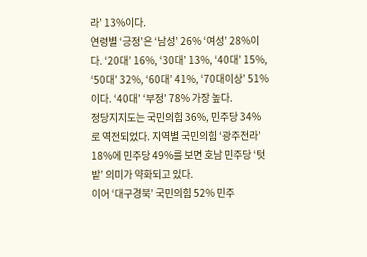라’ 13%이다.
연령별 ‘긍정’은 ‘남성’ 26% ‘여성’ 28%이다. ‘20대’ 16%, ‘30대’ 13%, ‘40대’ 15%, ‘50대’ 32%, ‘60대’ 41%, ‘70대이상’ 51%이다. ‘40대’ ‘부정’ 78% 가장 높다.
정당지지도는 국민의힘 36%, 민주당 34%로 역전되었다. 지역별 국민의힘 ‘광주전라’ 18%에 민주당 49%를 보면 호남 민주당 ‘텃밭’ 의미가 약화되고 있다.
이어 ‘대구경북’ 국민의힘 52% 민주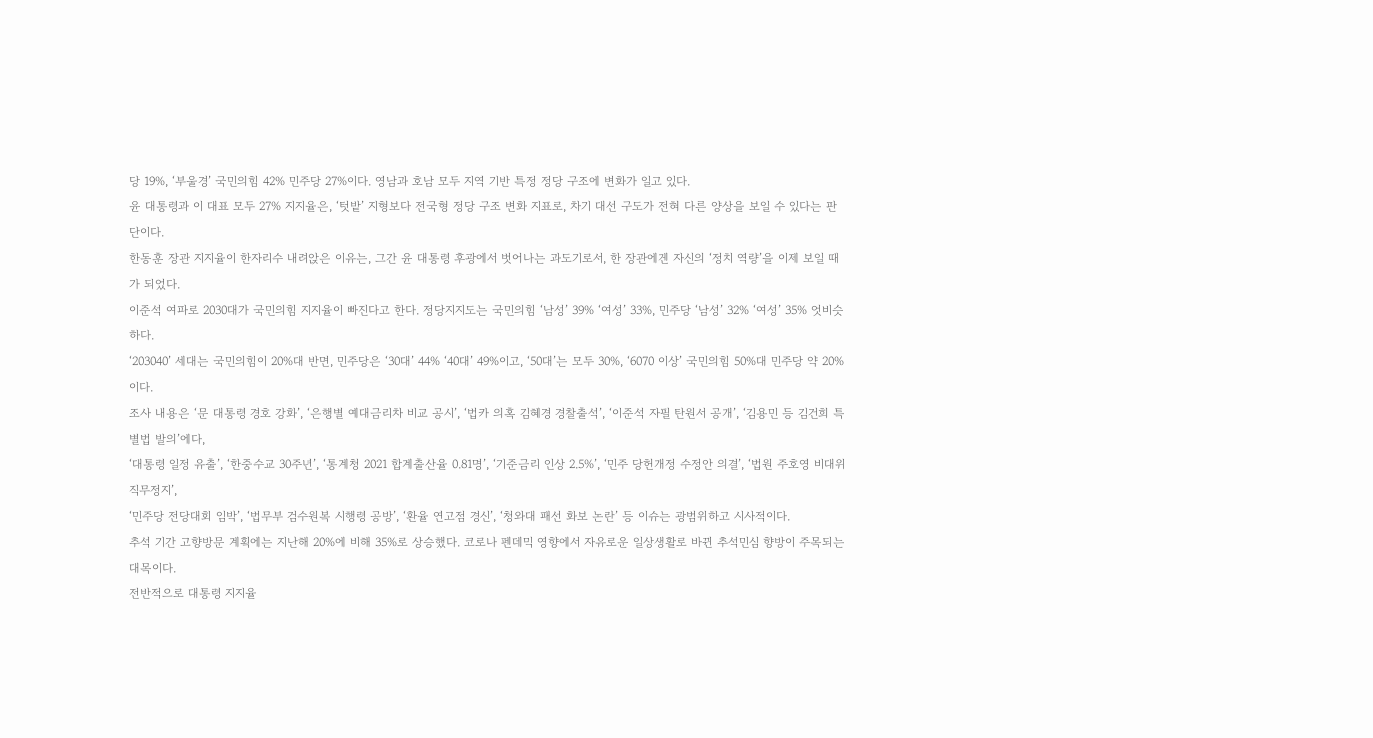당 19%, ‘부울경’ 국민의힘 42% 민주당 27%이다. 영남과 호남 모두 지역 기반 특정 정당 구조에 변화가 일고 있다.
윤 대통령과 이 대표 모두 27% 지지율은, ‘텃밭’ 지형보다 전국형 정당 구조 변화 지표로, 차기 대선 구도가 전혀 다른 양상을 보일 수 있다는 판단이다.
한동훈 장관 지지율이 한자리수 내려앉은 이유는, 그간 윤 대통령 후광에서 벗어나는 과도기로서, 한 장관에겐 자신의 ‘정치 역량’을 이제 보일 때가 되었다.
이준석 여파로 2030대가 국민의힘 지지율이 빠진다고 한다. 정당지지도는 국민의힘 ‘남성’ 39% ‘여성’ 33%, 민주당 ‘남성’ 32% ‘여성’ 35% 엇비슷하다.
‘203040’ 세대는 국민의힘이 20%대 반면, 민주당은 ‘30대’ 44% ‘40대’ 49%이고, ‘50대’는 모두 30%, ‘6070 이상’ 국민의힘 50%대 민주당 약 20%이다.
조사 내용은 ‘문 대통령 경호 강화’, ‘은행별 예대금리차 비교 공시’, ‘법카 의혹 김혜경 경찰출석’, ‘이준석 자필 탄원서 공개’, ‘김용민 등 김건희 특별법 발의’에다,
‘대통령 일정 유출’, ‘한중수교 30주년’, ‘통계청 2021 합계출산율 0.81명’, ‘기준금리 인상 2.5%’, ‘민주 당헌개정 수정안 의결’, ‘법원 주호영 비대위 직무정지’,
‘민주당 전당대회 임박’, ‘법무부 검수원복 시행령 공방’, ‘환율 연고점 경신’, ‘청와대 패선 화보 논란’ 등 이슈는 광범위하고 시사적이다.
추석 기간 고향방문 계획에는 지난해 20%에 비해 35%로 상승했다. 코로나 펜데믹 영향에서 자유로운 일상생활로 바뀐 추석민심 향방이 주목되는 대목이다.
전반적으로 대통령 지지율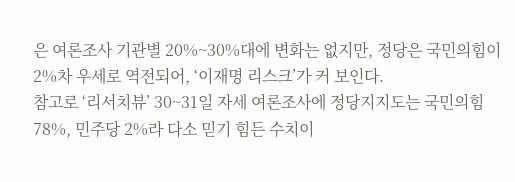은 여론조사 기관별 20%~30%대에 변화는 없지만, 정당은 국민의힘이 2%차 우세로 역전되어, ‘이재명 리스크’가 커 보인다.
참고로 ‘리서치뷰’ 30~31일 자세 여론조사에 정당지지도는 국민의힘 78%, 민주당 2%라 다소 믿기 힘든 수치이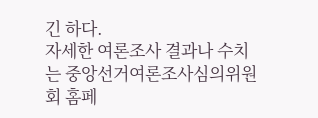긴 하다.
자세한 여론조사 결과나 수치는 중앙선거여론조사심의위원회 홈페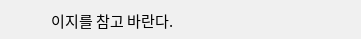이지를 참고 바란다.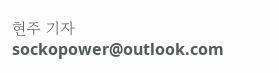현주 기자 sockopower@outlook.com